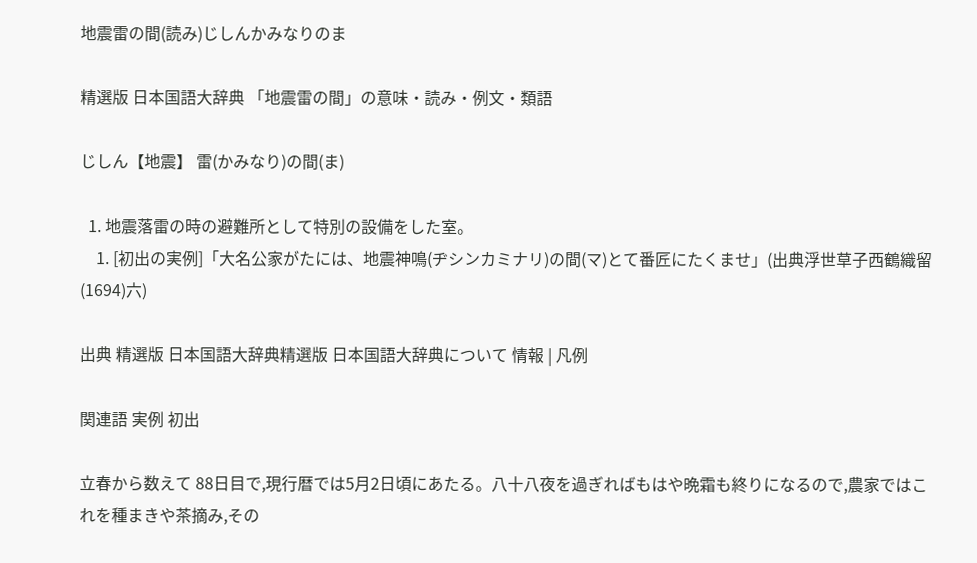地震雷の間(読み)じしんかみなりのま

精選版 日本国語大辞典 「地震雷の間」の意味・読み・例文・類語

じしん【地震】 雷(かみなり)の間(ま)

  1. 地震落雷の時の避難所として特別の設備をした室。
    1. [初出の実例]「大名公家がたには、地震神鳴(ヂシンカミナリ)の間(マ)とて番匠にたくませ」(出典浮世草子西鶴織留(1694)六)

出典 精選版 日本国語大辞典精選版 日本国語大辞典について 情報 | 凡例

関連語 実例 初出

立春から数えて 88日目で,現行暦では5月2日頃にあたる。八十八夜を過ぎればもはや晩霜も終りになるので,農家ではこれを種まきや茶摘み,その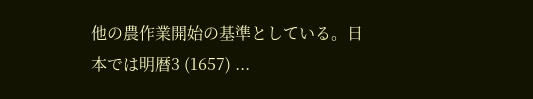他の農作業開始の基準としている。日本では明暦3 (1657) ...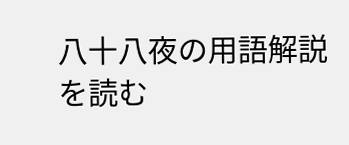八十八夜の用語解説を読む